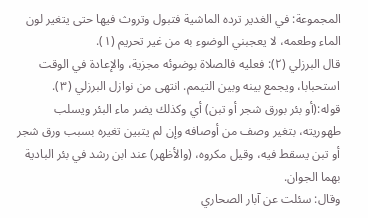المجموعة: في الغدير ترده الماشية فتبول وتروث فيها حتى يتغير لون الماء وطعمه، لا يعجبني الوضوء به من غير تحريم (١).
قال البرزلي (٢): فعليه فالصلاة بوضوئه مجزية، والإعادة في الوقت استحبابا، ويجمع بينه وبين التيمم. انتهى من نوازل البرزلي (٣).
قوله:(أو بئر بورق شجر أو تبن) أي وكذلك يضر ماء البئر ويسلب طهوريته، بتغير وصف من أوصافه وإن لم يتبين تغيره بسبب ورق شجر أو تبن يسقط فيه، وقيل مكروه، (والأظهر) عند ابن رشد في بئر البادية بهما الجوان.
وقال: سئلت عن آبار الصحاري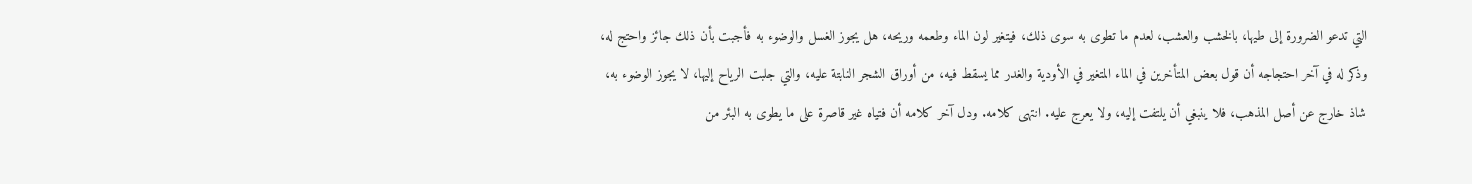التي تدعو الضرورة إلى طيها، بالخشب والعشب، لعدم ما تطوى به سوى ذلك، فيتغير لون الماء وطعمه وريحه، هل يجوز الغسل والوضوء به فأجبت بأن ذلك جائز واحتج له، وذكر له في آخر احتجاجه أن قول بعض المتأخرين في الماء المتغير في الأودية والغدر مما يسقط فيه، من أوراق الشجر النابتة عليه، والتي جلبت الرياح إليها، لا يجوز الوضوء به، شاذ خارج عن أصل المذهب، فلا ينبغي أن يلتفت إليه، ولا يعرج عليه. انتهى كلامه. ودل آخر كلامه أن فتياه غير قاصرة على ما يطوى به البئر من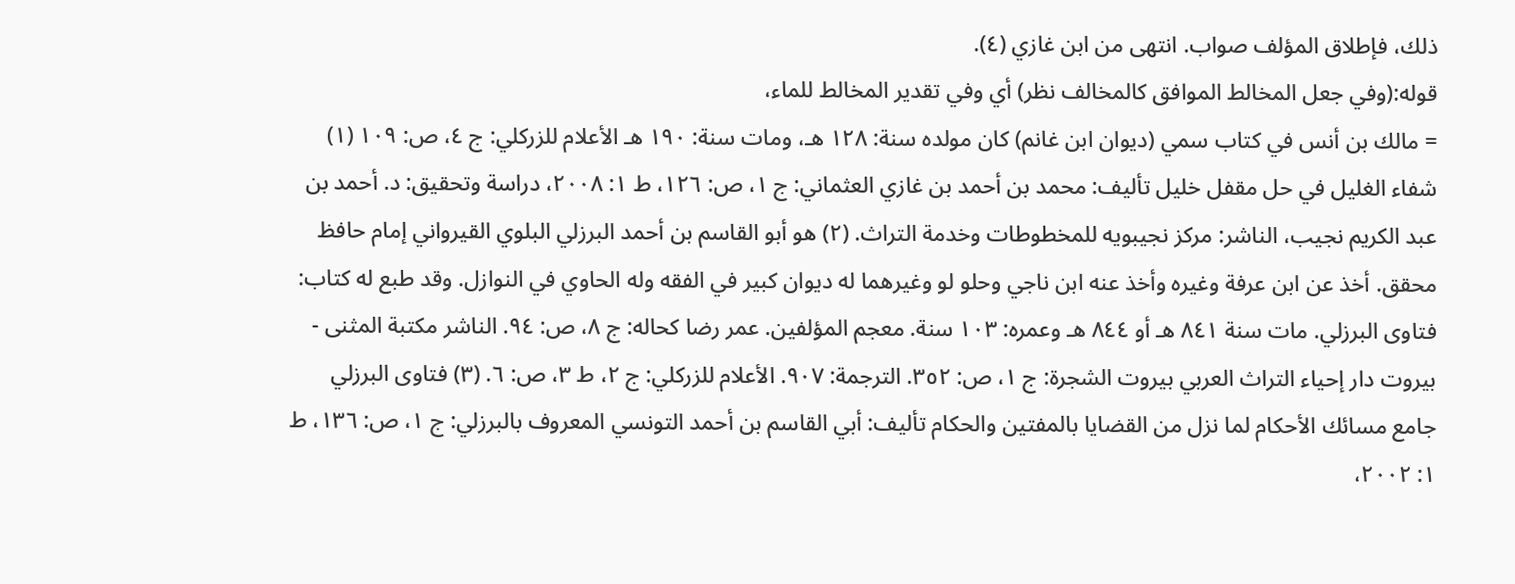ذلك، فإطلاق المؤلف صواب. انتهى من ابن غازي (٤).
قوله:(وفي جعل المخالط الموافق كالمخالف نظر) أي وفي تقدير المخالط للماء،
= مالك بن أنس في كتاب سمي (ديوان ابن غانم) كان مولده سنة: ١٢٨ هـ، ومات سنة: ١٩٠ هـ الأعلام للزركلي: ج ٤، ص: ١٠٩ (١) شفاء الغليل في حل مقفل خليل تأليف: محمد بن أحمد بن غازي العثماني: ج ١، ص: ١٢٦، ط ١: ٢٠٠٨، دراسة وتحقيق: د. أحمد بن عبد الكريم نجيب، الناشر: مركز نجيبويه للمخطوطات وخدمة التراث. (٢) هو أبو القاسم بن أحمد البرزلي البلوي القيرواني إمام حافظ محقق. أخذ عن ابن عرفة وغيره وأخذ عنه ابن ناجي وحلو لو وغيرهما له ديوان كبير في الفقه وله الحاوي في النوازل. وقد طبع له كتاب: فتاوى البرزلي. مات سنة ٨٤١ هـ أو ٨٤٤ هـ وعمره: ١٠٣ سنة. معجم المؤلفين. عمر رضا كحاله: ج ٨، ص: ٩٤. الناشر مكتبة المثنى - بيروت دار إحياء التراث العربي بيروت الشجرة: ج ١، ص: ٣٥٢. الترجمة: ٩٠٧. الأعلام للزركلي: ج ٢، ط ٣، ص: ٦. (٣) فتاوى البرزلي جامع مسائك الأحكام لما نزل من القضايا بالمفتين والحكام تأليف: أبي القاسم بن أحمد التونسي المعروف بالبرزلي: ج ١، ص: ١٣٦، ط ١: ٢٠٠٢،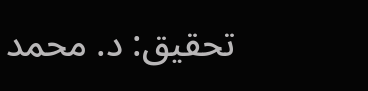تحقيق: د. محمد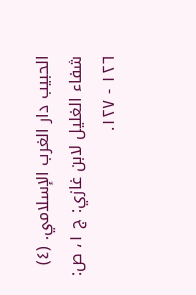الحبيب دار الغرب الإسلامي. (٤) شفاء الغليل لابن غازي: ج ١، ص: ١٢٦ - ١٢٧.